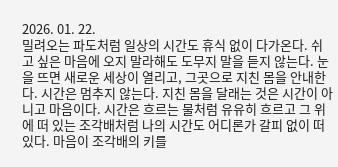2026. 01. 22.
밀려오는 파도처럼 일상의 시간도 휴식 없이 다가온다. 쉬고 싶은 마음에 오지 말라해도 도무지 말을 듣지 않는다. 눈을 뜨면 새로운 세상이 열리고, 그곳으로 지친 몸을 안내한다. 시간은 멈추지 않는다. 지친 몸을 달래는 것은 시간이 아니고 마음이다. 시간은 흐르는 물처럼 유유히 흐르고 그 위에 떠 있는 조각배처럼 나의 시간도 어디론가 갈피 없이 떠 있다. 마음이 조각배의 키를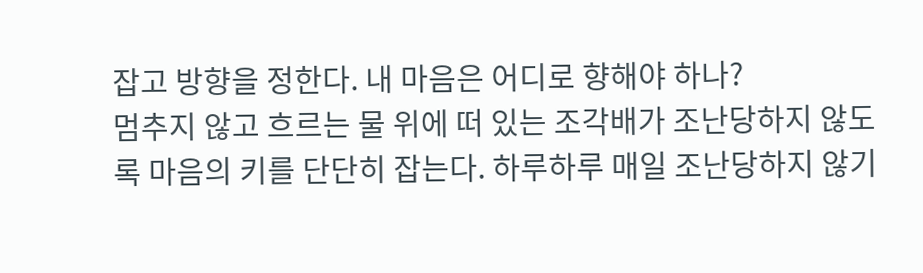잡고 방향을 정한다. 내 마음은 어디로 향해야 하나?
멈추지 않고 흐르는 물 위에 떠 있는 조각배가 조난당하지 않도록 마음의 키를 단단히 잡는다. 하루하루 매일 조난당하지 않기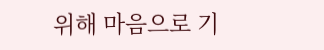위해 마음으로 기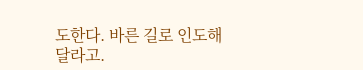도한다. 바른 길로 인도해 달라고.